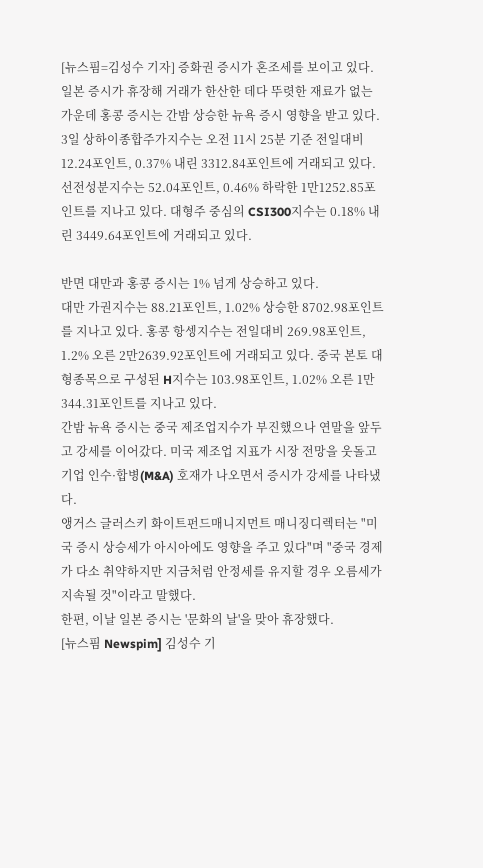[뉴스핌=김성수 기자] 증화권 증시가 혼조세를 보이고 있다. 일본 증시가 휴장해 거래가 한산한 데다 뚜렷한 재료가 없는 가운데 홍콩 증시는 간밤 상승한 뉴욕 증시 영향을 받고 있다.
3일 상하이종합주가지수는 오전 11시 25분 기준 전일대비 12.24포인트, 0.37% 내린 3312.84포인트에 거래되고 있다. 선전성분지수는 52.04포인트, 0.46% 하락한 1만1252.85포인트를 지나고 있다. 대형주 중심의 CSI300지수는 0.18% 내린 3449.64포인트에 거래되고 있다.

반면 대만과 홍콩 증시는 1% 넘게 상승하고 있다.
대만 가권지수는 88.21포인트, 1.02% 상승한 8702.98포인트를 지나고 있다. 홍콩 항셍지수는 전일대비 269.98포인트, 1.2% 오른 2만2639.92포인트에 거래되고 있다. 중국 본토 대형종목으로 구성된 H지수는 103.98포인트, 1.02% 오른 1만344.31포인트를 지나고 있다.
간밤 뉴욕 증시는 중국 제조업지수가 부진했으나 연말을 앞두고 강세를 이어갔다. 미국 제조업 지표가 시장 전망을 웃돌고 기업 인수·합병(M&A) 호재가 나오면서 증시가 강세를 나타냈다.
앵거스 글러스키 화이트펀드매니지먼트 매니징디렉터는 "미국 증시 상승세가 아시아에도 영향을 주고 있다"며 "중국 경제가 다소 취약하지만 지금처럼 안정세를 유지할 경우 오름세가 지속될 것"이라고 말했다.
한편, 이날 일본 증시는 '문화의 날'을 맞아 휴장했다.
[뉴스핌 Newspim] 김성수 기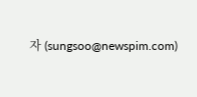자 (sungsoo@newspim.com)